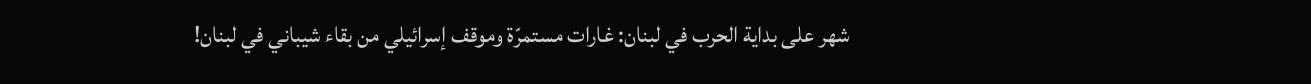شهر على بداية الحرب في لبنان: غارات مستمرّة وموقف إسرائيلي من بقاء شيباني في لبنان!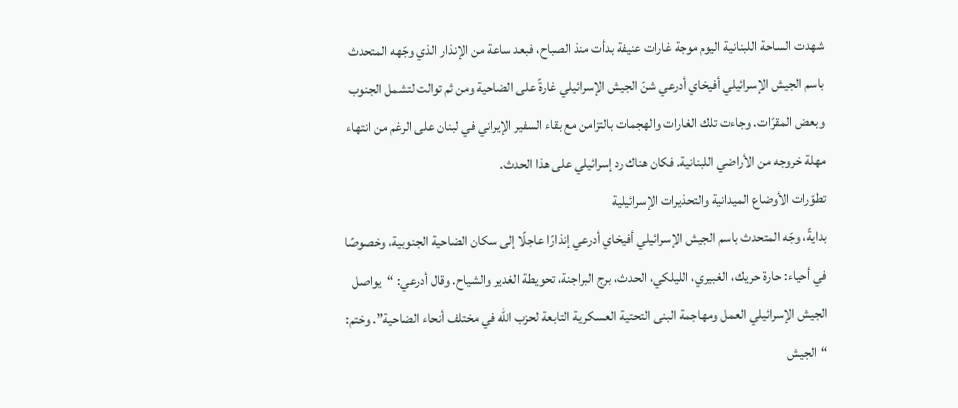شهدت الساحة اللبنانية اليوم موجة غارات عنيفة بدأت منذ الصباح، فبعد ساعة من الإنذار الذي وجّهه المتحدث باسم الجيش الإسرائيلي أفيخاي أدرعي شنّ الجيش الإسرائيلي غارةً على الضاحية ومن ثم توالت لتشمل الجنوب وبعض المقرّات. وجاءت تلك الغارات والهجمات بالتزامن مع بقاء السفير الإيراني في لبنان على الرغم من انتهاء مهلة خروجه من الأراضي اللبنانية. فكان هناك رد إسرائيلي على هذا الحدث.
تطوّرات الأوضاع الميدانية والتحذيرات الإسرائيلية
بدايةً، وجّه المتحدث باسم الجيش الإسرائيلي أفيخاي أدرعي إنذارًا عاجلًا إلى سكان الضاحية الجنوبية، وخصوصًا في أحياء: حارة حريك، الغبيري، الليلكي، الحدث، برج البراجنة، تحويطة الغدير والشياح. وقال أدرعي: “يواصل الجيش الإسرائيلي العمل ومهاجمة البنى التحتية العسكرية التابعة لحزب الله في مختلف أنحاء الضاحية”. وختم: “الجيش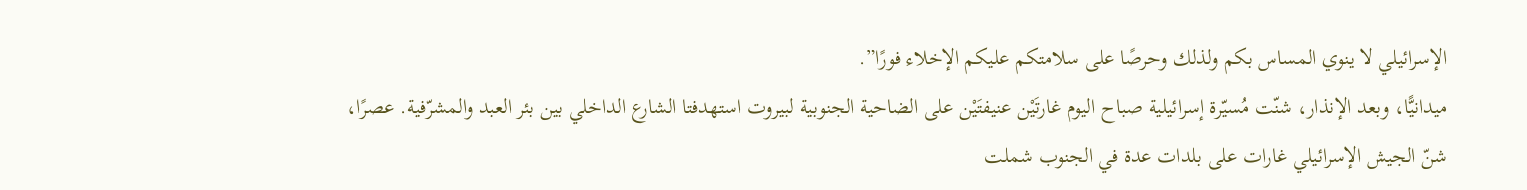الإسرائيلي لا ينوي المساس بكم ولذلك وحرصًا على سلامتكم عليكم الإخلاء فورًا”.
ميدانيًّا، وبعد الإنذار، شنّت مُسيّرة إسرائيلية صباح اليوم غارتَيْن عنيفتَيْن على الضاحية الجنوبية لبيروت استهدفتا الشارع الداخلي بين بئر العبد والمشرّفية. عصرًا، شنّ الجيش الإسرائيلي غارات على بلدات عدة في الجنوب شملت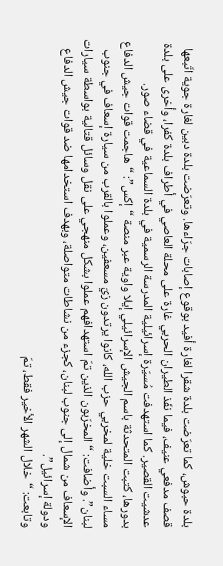بلدة حبوش، كما تعرّضت بلدة شقرا لغارة أفيد بوقوع إصابات جرّاءها. وتعرّضت بلدة دبين لغارة جوية اتّبعها قصف مدفعي عنيف، فيما نفّذ الطيران الحربي غارة على محلة العاصي في أطراف بلدة كفرا، وأخرى على بلدة عدشيت القصير. كما استهدفت مُسيّرة إسرائيلية المدرسة الرسمية في بلدة السماعية في قضاء صور.
بدورها، كتبت المتحدثة باسم الجيش الإسرائيلي إيلا واوية عبر منصة “إكس”: “هاجمت قوات جيش الدفاع مساء السبت خلية لمخربي حزب الله، كانوا يرتدون زيّ مسعفين، وعملوا بالقرب من سيارة إسعاف في جنوب لبنان”. وأضافت: “المخرّبون الذين تمّ استهدافهم عملوا بشكل منهجي على نقل وسائل قتالية بواسطة سيارات الإسعاف من شمال إلى جنوب لبنان، كجزء من نشاطات متواصلة، وبهدف استخدامها ضد قوات جيش الدفاع ودولة إسرائيل”.
وتابعت: “خلال الشهر الأخير فقط، تمّ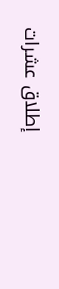إطلاق عشرات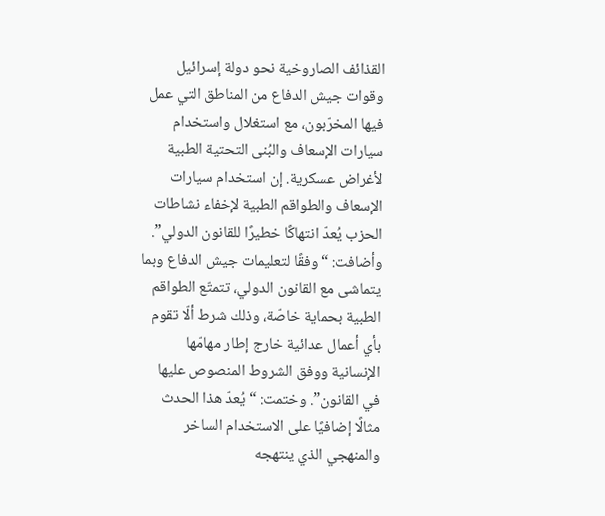القذائف الصاروخية نحو دولة إسرائيل وقوات جيش الدفاع من المناطق التي عمل فيها المخرّبون، مع استغلال واستخدام سيارات الإسعاف والبُنى التحتية الطبية لأغراض عسكرية. إن استخدام سيارات الإسعاف والطواقم الطبية لإخفاء نشاطات الحزب يُعدّ انتهاكًا خطيرًا للقانون الدولي”. وأضافت: “وفقًا لتعليمات جيش الدفاع وبما يتماشى مع القانون الدولي، تتمتّع الطواقم الطبية بحماية خاصّة، وذلك شرط ألّا تقوم بأي أعمال عدائية خارج إطار مهامّها الإنسانية ووفق الشروط المنصوص عليها في القانون”. وختمت: “يُعدّ هذا الحدث مثالًا إضافيًا على الاستخدام الساخر والمنهجي الذي ينتهجه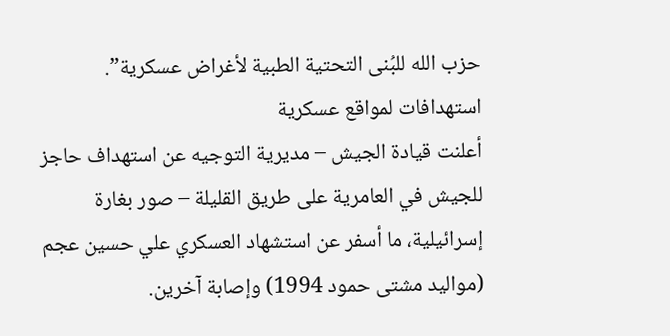حزب الله للبُنى التحتية الطبية لأغراض عسكرية”.
استهدافات لمواقع عسكرية
أعلنت قيادة الجيش – مديرية التوجيه عن استهداف حاجز للجيش في العامرية على طريق القليلة – صور بغارة إسرائيلية، ما أسفر عن استشهاد العسكري علي حسين عجم (مواليد مشتى حمود 1994) وإصابة آخرين.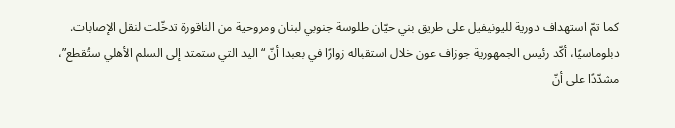كما تمّ استهداف دورية لليونيفيل على طريق بني حيّان طلوسة جنوبي لبنان ومروحية من الناقورة تدخّلت لنقل الإصابات.
دبلوماسيًا، أكّد رئيس الجمهورية جوزاف عون خلال استقباله زوارًا في بعبدا أنّ “اليد التي ستمتد إلى السلم الأهلي ستُقطع”، مشدّدًا على أنّ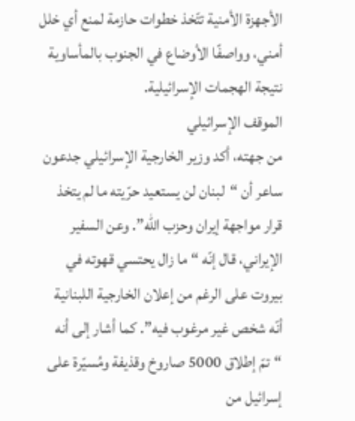الأجهزة الأمنية تتّخذ خطوات حازمة لمنع أي خلل أمني، وواصفًا الأوضاع في الجنوب بالمأساوية نتيجة الهجمات الإسرائيلية.
الموقف الإسرائيلي
من جهته، أكد وزير الخارجية الإسرائيلي جدعون ساعر أن “لبنان لن يستعيد حرّيته ما لم يتخذ قرار مواجهة إيران وحزب الله”. وعن السفير الإيراني، قال إنّه “ما زال يحتسي قهوته في بيروت على الرغم من إعلان الخارجية اللبنانية أنّه شخص غير مرغوب فيه”. كما أشار إلى أنه “تمّ إطلاق 5000 صاروخ وقذيفة ومُسيّرة على إسرائيل من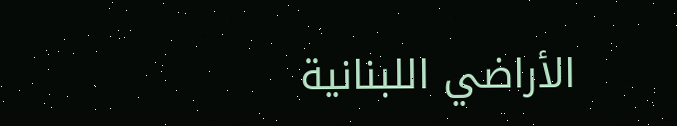الأراضي اللبنانية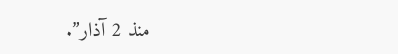منذ 2 آذار”.